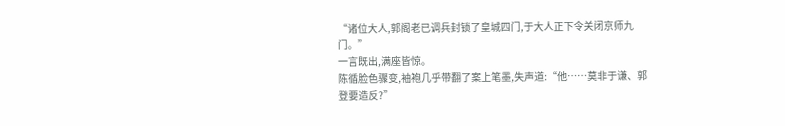“诸位大人,郭阁老已调兵封锁了皇城四门,于大人正下令关闭京师九门。”
一言既出,满座皆惊。
陈循脸色骤变,袖袍几乎带翻了案上笔墨,失声道:“他……莫非于谦、郭登要造反?”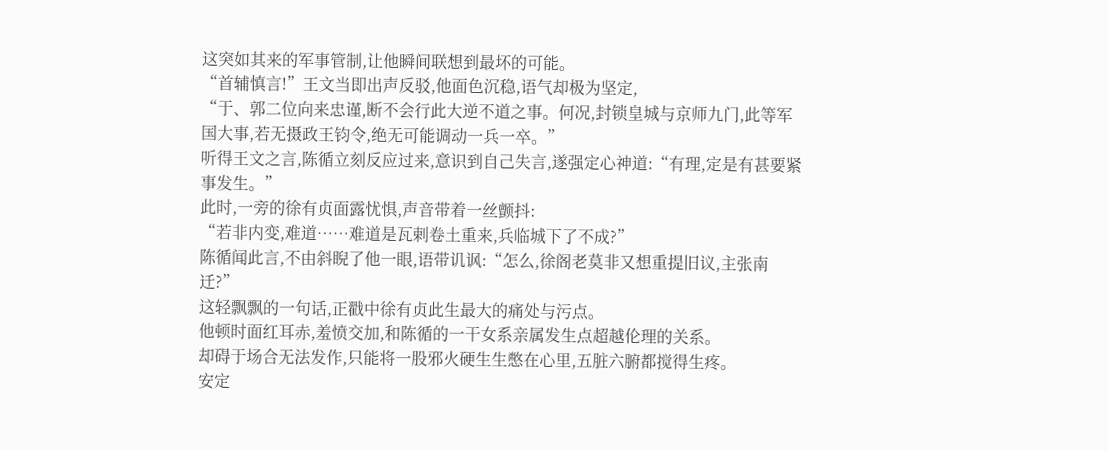这突如其来的军事管制,让他瞬间联想到最坏的可能。
“首辅慎言!”王文当即出声反驳,他面色沉稳,语气却极为坚定,
“于、郭二位向来忠谨,断不会行此大逆不道之事。何况,封锁皇城与京师九门,此等军国大事,若无摄政王钧令,绝无可能调动一兵一卒。”
听得王文之言,陈循立刻反应过来,意识到自己失言,遂强定心神道:“有理,定是有甚要紧事发生。”
此时,一旁的徐有贞面露忧惧,声音带着一丝颤抖:
“若非内变,难道……难道是瓦剌卷土重来,兵临城下了不成?”
陈循闻此言,不由斜睨了他一眼,语带讥讽:“怎么,徐阁老莫非又想重提旧议,主张南迁?”
这轻飘飘的一句话,正戳中徐有贞此生最大的痛处与污点。
他顿时面红耳赤,羞愤交加,和陈循的一干女系亲属发生点超越伦理的关系。
却碍于场合无法发作,只能将一股邪火硬生生憋在心里,五脏六腑都搅得生疼。
安定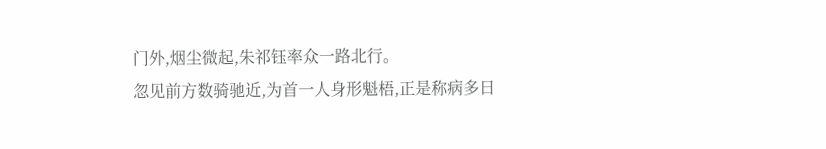门外,烟尘微起,朱祁钰率众一路北行。
忽见前方数骑驰近,为首一人身形魁梧,正是称病多日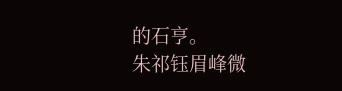的石亨。
朱祁钰眉峰微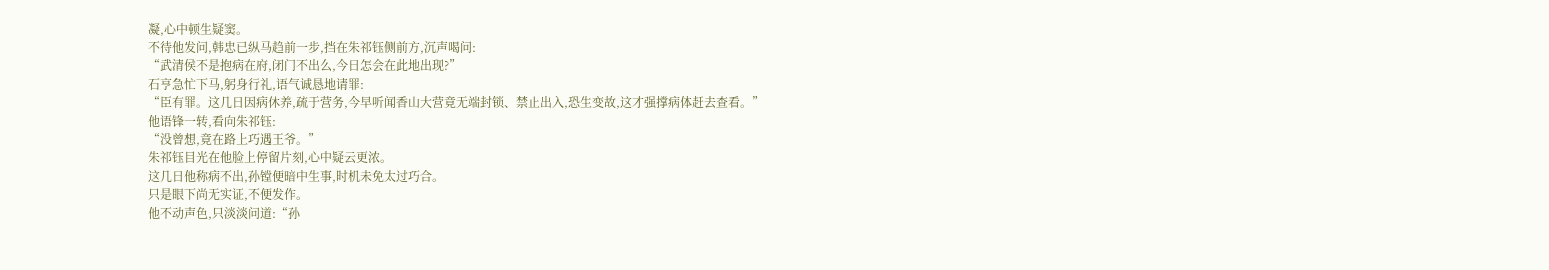凝,心中顿生疑窦。
不待他发问,韩忠已纵马趋前一步,挡在朱祁钰侧前方,沉声喝问:
“武清侯不是抱病在府,闭门不出么,今日怎会在此地出现?”
石亨急忙下马,躬身行礼,语气诚恳地请罪:
“臣有罪。这几日因病休养,疏于营务,今早听闻香山大营竟无端封锁、禁止出入,恐生变故,这才强撑病体赶去查看。”
他语锋一转,看向朱祁钰:
“没曾想,竟在路上巧遇王爷。”
朱祁钰目光在他脸上停留片刻,心中疑云更浓。
这几日他称病不出,孙镗便暗中生事,时机未免太过巧合。
只是眼下尚无实证,不便发作。
他不动声色,只淡淡问道:“孙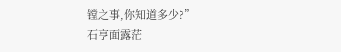镗之事,你知道多少?”
石亨面露茫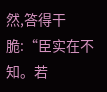然,答得干脆:“臣实在不知。若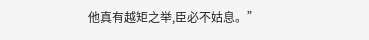他真有越矩之举,臣必不姑息。”